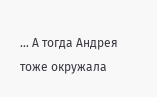… А тогда Андрея тоже окружала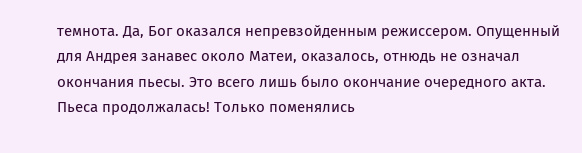темнота. Да, Бог оказался непревзойденным режиссером. Опущенный для Андрея занавес около Матеи, оказалось, отнюдь не означал окончания пьесы. Это всего лишь было окончание очередного акта. Пьеса продолжалась! Только поменялись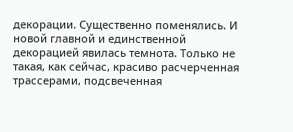декорации. Существенно поменялись. И новой главной и единственной декорацией явилась темнота. Только не такая, как сейчас, красиво расчерченная трассерами, подсвеченная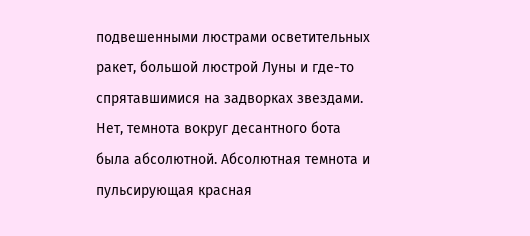подвешенными люстрами осветительных ракет, большой люстрой Луны и где-то спрятавшимися на задворках звездами. Нет, темнота вокруг десантного бота была абсолютной. Абсолютная темнота и пульсирующая красная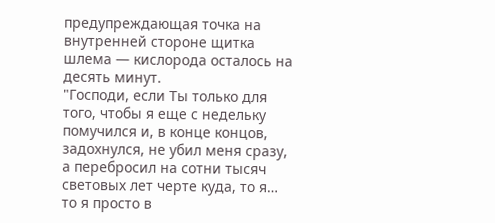предупреждающая точка на внутренней стороне щитка шлема — кислорода осталось на десять минут.
"Господи, если Ты только для того, чтобы я еще с недельку помучился и, в конце концов, задохнулся, не убил меня сразу, а перебросил на сотни тысяч световых лет черте куда, то я… то я просто в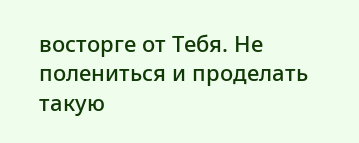восторге от Тебя. Не полениться и проделать такую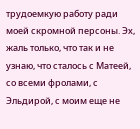трудоемкую работу ради моей скромной персоны. Эх, жаль только, что так и не узнаю, что сталось с Матеей, со всеми фролами, с Эльдирой, с моим еще не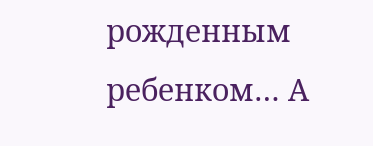рожденным ребенком… А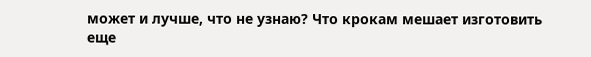может и лучше, что не узнаю? Что крокам мешает изготовить еще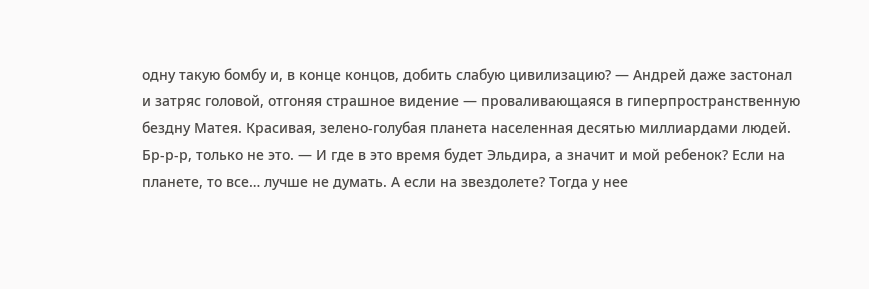одну такую бомбу и, в конце концов, добить слабую цивилизацию? — Андрей даже застонал и затряс головой, отгоняя страшное видение — проваливающаяся в гиперпространственную бездну Матея. Красивая, зелено-голубая планета населенная десятью миллиардами людей. Бр-р-р, только не это. — И где в это время будет Эльдира, а значит и мой ребенок? Если на планете, то все… лучше не думать. А если на звездолете? Тогда у нее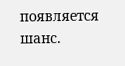появляется шанс.